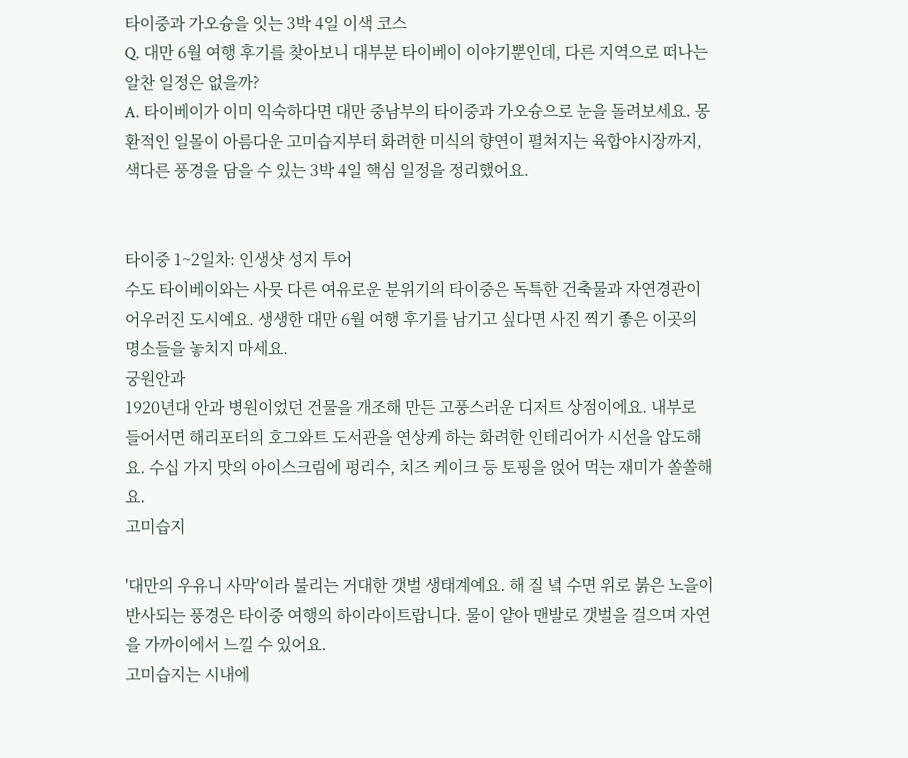타이중과 가오슝을 잇는 3박 4일 이색 코스
Q. 대만 6월 여행 후기를 찾아보니 대부분 타이베이 이야기뿐인데, 다른 지역으로 떠나는 알찬 일정은 없을까?
A. 타이베이가 이미 익숙하다면 대만 중남부의 타이중과 가오슝으로 눈을 돌려보세요. 몽환적인 일몰이 아름다운 고미습지부터 화려한 미식의 향연이 펼쳐지는 육합야시장까지, 색다른 풍경을 담을 수 있는 3박 4일 핵심 일정을 정리했어요.


타이중 1~2일차: 인생샷 성지 투어
수도 타이베이와는 사뭇 다른 여유로운 분위기의 타이중은 독특한 건축물과 자연경관이 어우러진 도시예요. 생생한 대만 6월 여행 후기를 남기고 싶다면 사진 찍기 좋은 이곳의 명소들을 놓치지 마세요.
궁원안과
1920년대 안과 병원이었던 건물을 개조해 만든 고풍스러운 디저트 상점이에요. 내부로 들어서면 해리포터의 호그와트 도서관을 연상케 하는 화려한 인테리어가 시선을 압도해요. 수십 가지 맛의 아이스크림에 펑리수, 치즈 케이크 등 토핑을 얹어 먹는 재미가 쏠쏠해요.
고미습지

'대만의 우유니 사막'이라 불리는 거대한 갯벌 생태계예요. 해 질 녘 수면 위로 붉은 노을이 반사되는 풍경은 타이중 여행의 하이라이트랍니다. 물이 얕아 맨발로 갯벌을 걸으며 자연을 가까이에서 느낄 수 있어요.
고미습지는 시내에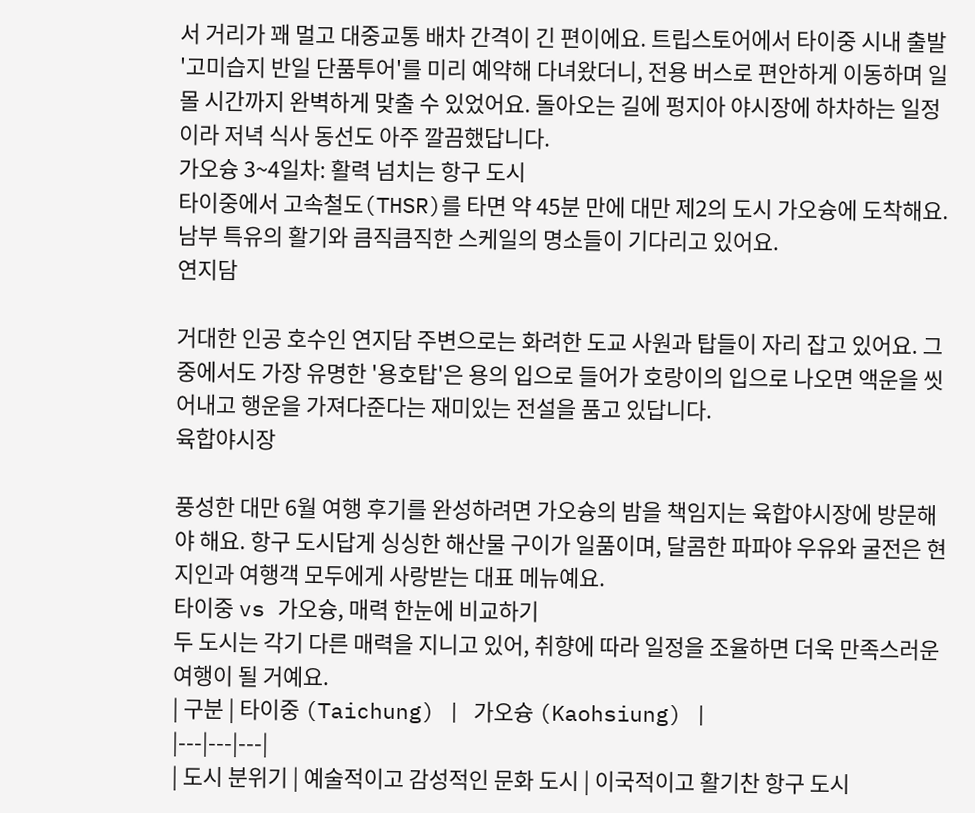서 거리가 꽤 멀고 대중교통 배차 간격이 긴 편이에요. 트립스토어에서 타이중 시내 출발 '고미습지 반일 단품투어'를 미리 예약해 다녀왔더니, 전용 버스로 편안하게 이동하며 일몰 시간까지 완벽하게 맞출 수 있었어요. 돌아오는 길에 펑지아 야시장에 하차하는 일정이라 저녁 식사 동선도 아주 깔끔했답니다.
가오슝 3~4일차: 활력 넘치는 항구 도시
타이중에서 고속철도(THSR)를 타면 약 45분 만에 대만 제2의 도시 가오슝에 도착해요. 남부 특유의 활기와 큼직큼직한 스케일의 명소들이 기다리고 있어요.
연지담

거대한 인공 호수인 연지담 주변으로는 화려한 도교 사원과 탑들이 자리 잡고 있어요. 그중에서도 가장 유명한 '용호탑'은 용의 입으로 들어가 호랑이의 입으로 나오면 액운을 씻어내고 행운을 가져다준다는 재미있는 전설을 품고 있답니다.
육합야시장

풍성한 대만 6월 여행 후기를 완성하려면 가오슝의 밤을 책임지는 육합야시장에 방문해야 해요. 항구 도시답게 싱싱한 해산물 구이가 일품이며, 달콤한 파파야 우유와 굴전은 현지인과 여행객 모두에게 사랑받는 대표 메뉴예요.
타이중 vs 가오슝, 매력 한눈에 비교하기
두 도시는 각기 다른 매력을 지니고 있어, 취향에 따라 일정을 조율하면 더욱 만족스러운 여행이 될 거예요.
| 구분 | 타이중 (Taichung) | 가오슝 (Kaohsiung) |
|---|---|---|
| 도시 분위기 | 예술적이고 감성적인 문화 도시 | 이국적이고 활기찬 항구 도시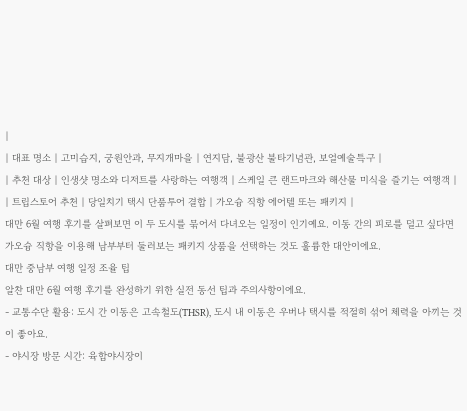|
| 대표 명소 | 고미습지, 궁원안과, 무지개마을 | 연지담, 불광산 불타기념관, 보얼예술특구 |
| 추천 대상 | 인생샷 명소와 디저트를 사랑하는 여행객 | 스케일 큰 랜드마크와 해산물 미식을 즐기는 여행객 |
| 트립스토어 추천 | 당일치기 택시 단품투어 결합 | 가오슝 직항 에어텔 또는 패키지 |
대만 6월 여행 후기를 살펴보면 이 두 도시를 묶어서 다녀오는 일정이 인기예요. 이동 간의 피로를 덜고 싶다면 가오슝 직항을 이용해 남부부터 둘러보는 패키지 상품을 선택하는 것도 훌륭한 대안이에요.
대만 중남부 여행 일정 조율 팁
알찬 대만 6월 여행 후기를 완성하기 위한 실전 동선 팁과 주의사항이에요.
- 교통수단 활용: 도시 간 이동은 고속철도(THSR), 도시 내 이동은 우버나 택시를 적절히 섞어 체력을 아끼는 것이 좋아요.
- 야시장 방문 시간: 육합야시장이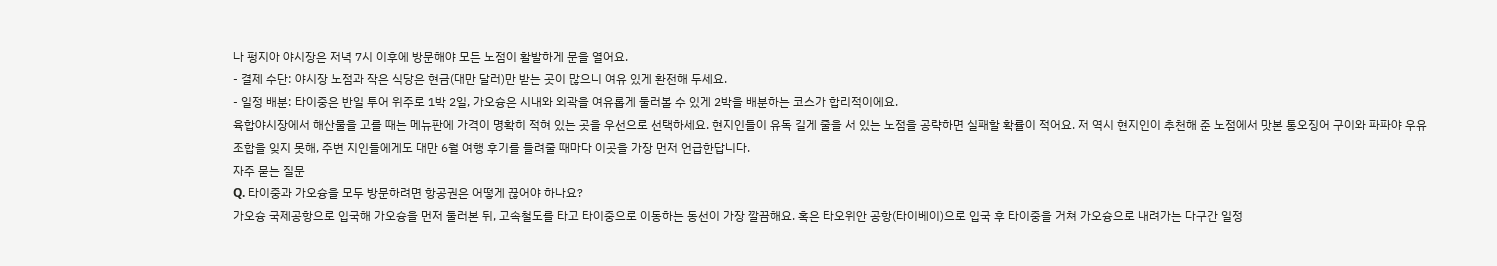나 펑지아 야시장은 저녁 7시 이후에 방문해야 모든 노점이 활발하게 문을 열어요.
- 결제 수단: 야시장 노점과 작은 식당은 현금(대만 달러)만 받는 곳이 많으니 여유 있게 환전해 두세요.
- 일정 배분: 타이중은 반일 투어 위주로 1박 2일, 가오슝은 시내와 외곽을 여유롭게 둘러볼 수 있게 2박을 배분하는 코스가 합리적이에요.
육합야시장에서 해산물을 고를 때는 메뉴판에 가격이 명확히 적혀 있는 곳을 우선으로 선택하세요. 현지인들이 유독 길게 줄을 서 있는 노점을 공략하면 실패할 확률이 적어요. 저 역시 현지인이 추천해 준 노점에서 맛본 통오징어 구이와 파파야 우유 조합을 잊지 못해, 주변 지인들에게도 대만 6월 여행 후기를 들려줄 때마다 이곳을 가장 먼저 언급한답니다.
자주 묻는 질문
Q. 타이중과 가오슝을 모두 방문하려면 항공권은 어떻게 끊어야 하나요?
가오슝 국제공항으로 입국해 가오슝을 먼저 둘러본 뒤, 고속철도를 타고 타이중으로 이동하는 동선이 가장 깔끔해요. 혹은 타오위안 공항(타이베이)으로 입국 후 타이중을 거쳐 가오슝으로 내려가는 다구간 일정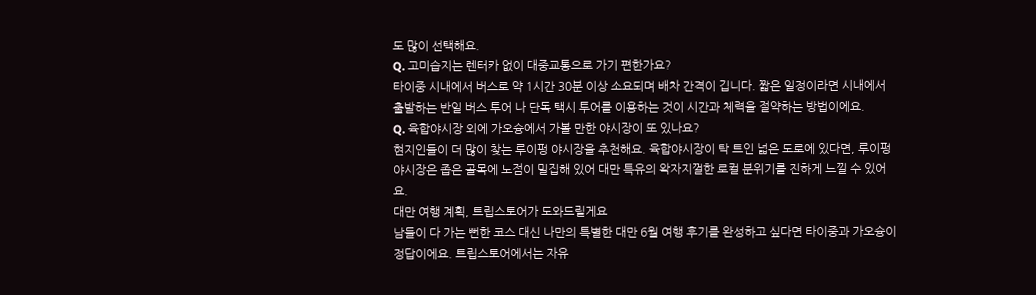도 많이 선택해요.
Q. 고미습지는 렌터카 없이 대중교통으로 가기 편한가요?
타이중 시내에서 버스로 약 1시간 30분 이상 소요되며 배차 간격이 깁니다. 짧은 일정이라면 시내에서 출발하는 반일 버스 투어 나 단독 택시 투어를 이용하는 것이 시간과 체력을 절약하는 방법이에요.
Q. 육합야시장 외에 가오슝에서 가볼 만한 야시장이 또 있나요?
현지인들이 더 많이 찾는 루이펑 야시장을 추천해요. 육합야시장이 탁 트인 넓은 도로에 있다면, 루이펑 야시장은 좁은 골목에 노점이 밀집해 있어 대만 특유의 왁자지껄한 로컬 분위기를 진하게 느낄 수 있어요.
대만 여행 계획, 트립스토어가 도와드릴게요
남들이 다 가는 뻔한 코스 대신 나만의 특별한 대만 6월 여행 후기를 완성하고 싶다면 타이중과 가오슝이 정답이에요. 트립스토어에서는 자유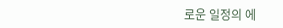로운 일정의 에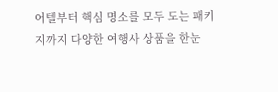어텔부터 핵심 명소를 모두 도는 패키지까지 다양한 여행사 상품을 한눈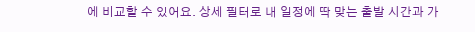에 비교할 수 있어요. 상세 필터로 내 일정에 딱 맞는 출발 시간과 가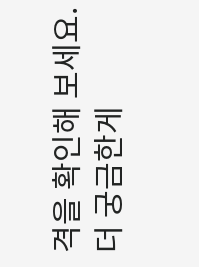격을 확인해 보세요.
더 궁금한게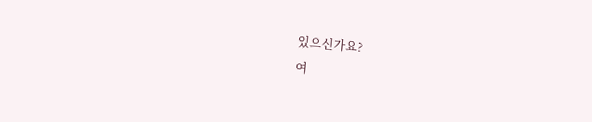있으신가요?
여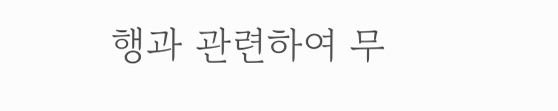행과 관련하여 무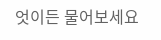엇이든 물어보세요